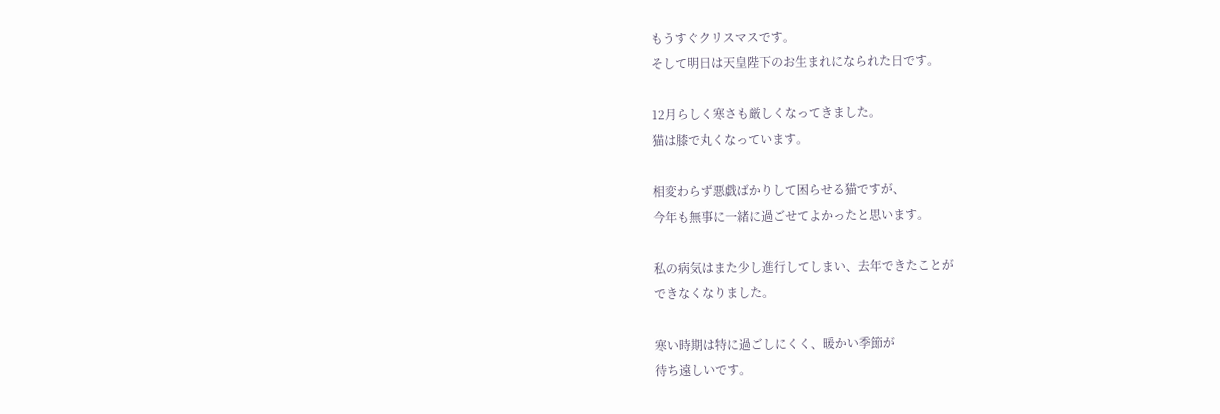もうすぐクリスマスです。
そして明日は天皇陛下のお生まれになられた日です。

12月らしく寒さも厳しくなってきました。
猫は膝で丸くなっています。

相変わらず悪戯ばかりして困らせる猫ですが、
今年も無事に一緒に過ごせてよかったと思います。

私の病気はまた少し進行してしまい、去年できたことが
できなくなりました。

寒い時期は特に過ごしにくく、暖かい季節が
待ち遠しいです。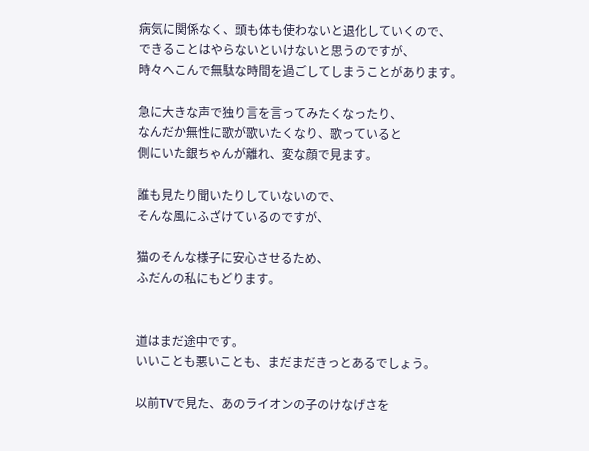病気に関係なく、頭も体も使わないと退化していくので、
できることはやらないといけないと思うのですが、
時々へこんで無駄な時間を過ごしてしまうことがあります。

急に大きな声で独り言を言ってみたくなったり、
なんだか無性に歌が歌いたくなり、歌っていると
側にいた銀ちゃんが離れ、変な顔で見ます。

誰も見たり聞いたりしていないので、
そんな風にふざけているのですが、

猫のそんな様子に安心させるため、
ふだんの私にもどります。


道はまだ途中です。
いいことも悪いことも、まだまだきっとあるでしょう。

以前TVで見た、あのライオンの子のけなげさを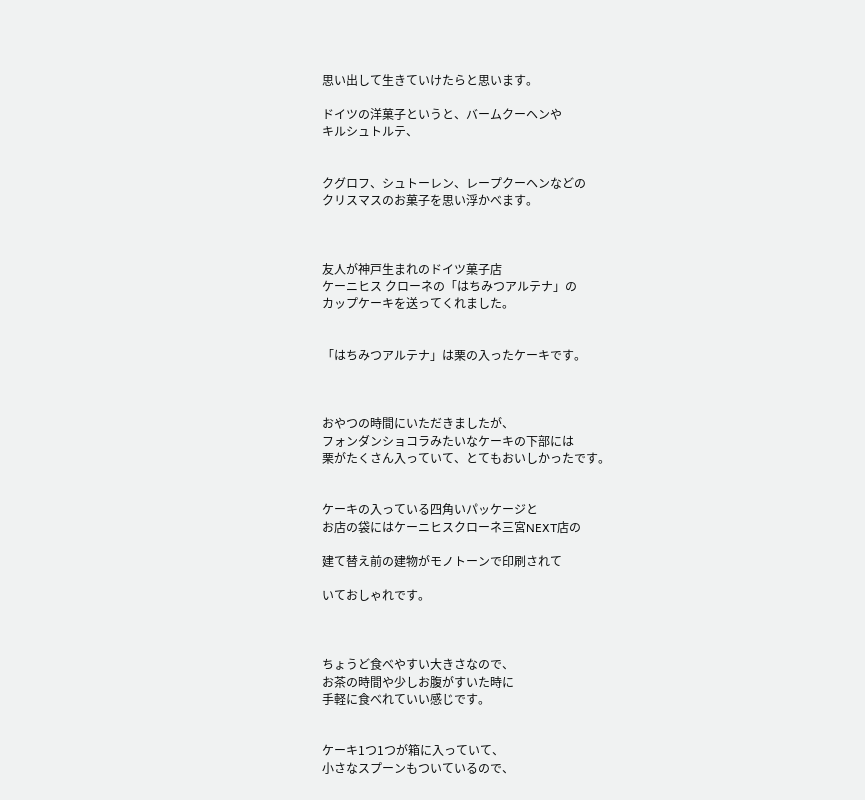思い出して生きていけたらと思います。

ドイツの洋菓子というと、バームクーヘンや
キルシュトルテ、


クグロフ、シュトーレン、レープクーヘンなどの
クリスマスのお菓子を思い浮かべます。



友人が神戸生まれのドイツ菓子店
ケーニヒス クローネの「はちみつアルテナ」の
カップケーキを送ってくれました。


「はちみつアルテナ」は栗の入ったケーキです。



おやつの時間にいただきましたが、
フォンダンショコラみたいなケーキの下部には
栗がたくさん入っていて、とてもおいしかったです。


ケーキの入っている四角いパッケージと
お店の袋にはケーニヒスクローネ三宮NEXT店の

建て替え前の建物がモノトーンで印刷されて

いておしゃれです。



ちょうど食べやすい大きさなので、
お茶の時間や少しお腹がすいた時に
手軽に食べれていい感じです。


ケーキ1つ1つが箱に入っていて、
小さなスプーンもついているので、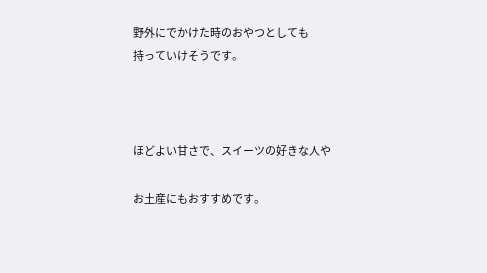野外にでかけた時のおやつとしても
持っていけそうです。



ほどよい甘さで、スイーツの好きな人や

お土産にもおすすめです。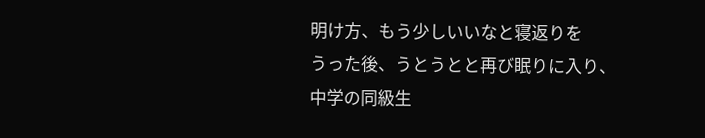明け方、もう少しいいなと寝返りを
うった後、うとうとと再び眠りに入り、
中学の同級生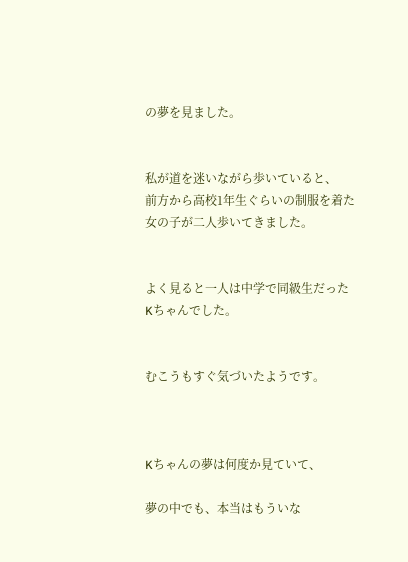の夢を見ました。


私が道を迷いながら歩いていると、
前方から高校1年生ぐらいの制服を着た
女の子が二人歩いてきました。


よく見ると一人は中学で同級生だった
Kちゃんでした。


むこうもすぐ気づいたようです。



Kちゃんの夢は何度か見ていて、

夢の中でも、本当はもういな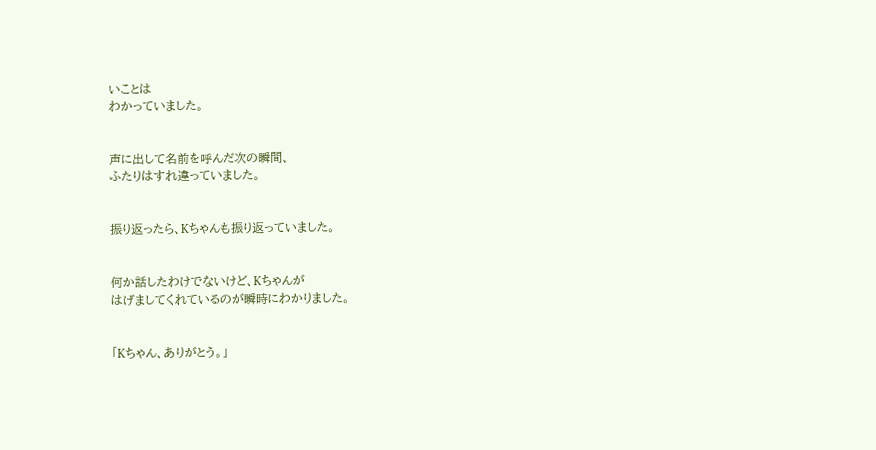いことは
わかっていました。


声に出して名前を呼んだ次の瞬間、
ふたりはすれ違っていました。


振り返ったら、Kちゃんも振り返っていました。


何か話したわけでないけど、Kちゃんが
はげましてくれているのが瞬時にわかりました。


「Kちゃん、ありがとう。」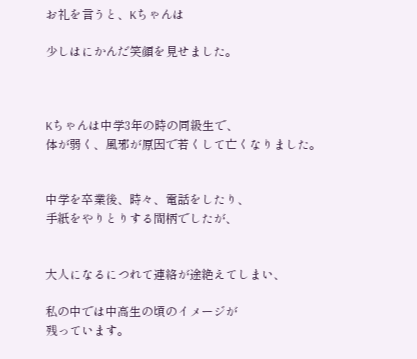お礼を言うと、Kちゃんは

少しはにかんだ笑顔を見せました。



Kちゃんは中学3年の時の同級生で、
体が弱く、風邪が原因で若くして亡くなりました。


中学を卒業後、時々、電話をしたり、
手紙をやりとりする間柄でしたが、


大人になるにつれて連絡が途絶えてしまい、

私の中では中高生の頃のイメージが
残っています。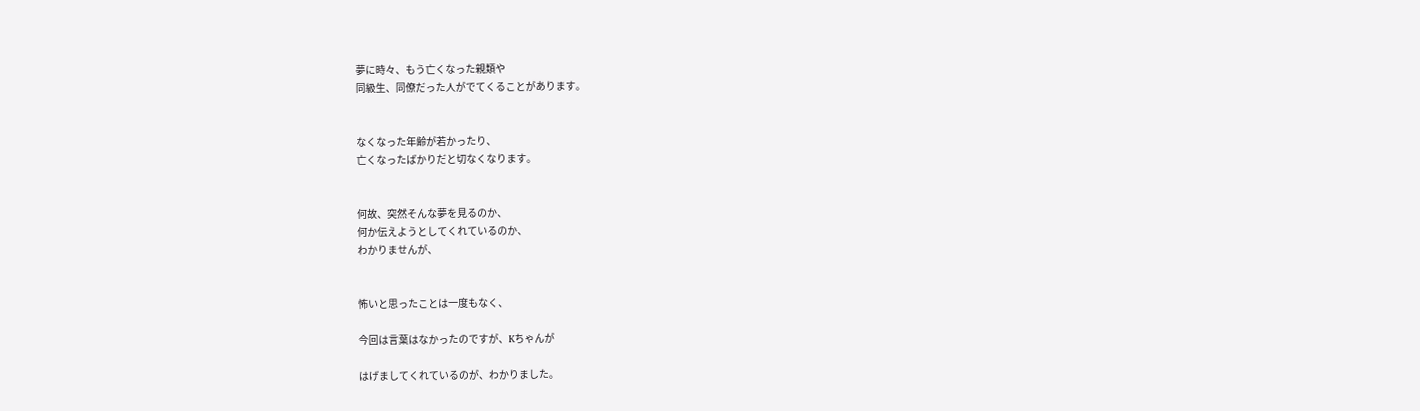夢に時々、もう亡くなった親類や
同級生、同僚だった人がでてくることがあります。


なくなった年齢が若かったり、
亡くなったばかりだと切なくなります。


何故、突然そんな夢を見るのか、
何か伝えようとしてくれているのか、
わかりませんが、


怖いと思ったことは一度もなく、

今回は言葉はなかったのですが、Kちゃんが

はげましてくれているのが、わかりました。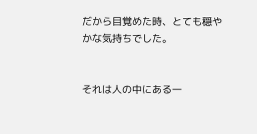だから目覚めた時、とても穏やかな気持ちでした。


それは人の中にある一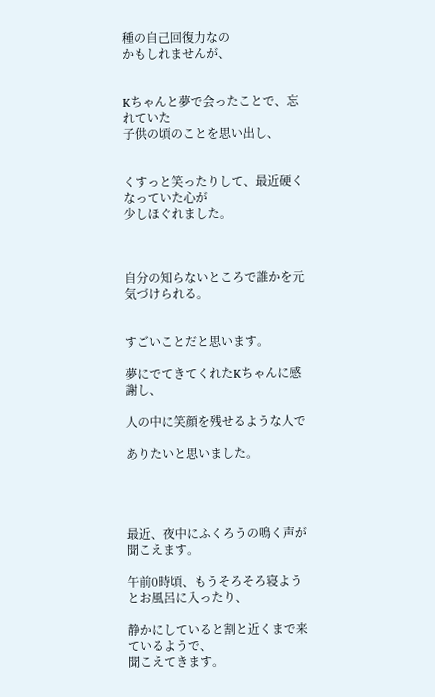種の自己回復力なの
かもしれませんが、


Kちゃんと夢で会ったことで、忘れていた
子供の頃のことを思い出し、


くすっと笑ったりして、最近硬くなっていた心が
少しほぐれました。



自分の知らないところで誰かを元気づけられる。


すごいことだと思います。

夢にでてきてくれたKちゃんに感謝し、

人の中に笑顔を残せるような人で

ありたいと思いました。




最近、夜中にふくろうの鳴く声が聞こえます。

午前0時頃、もうそろそろ寝ようとお風呂に入ったり、

静かにしていると割と近くまで来ているようで、
聞こえてきます。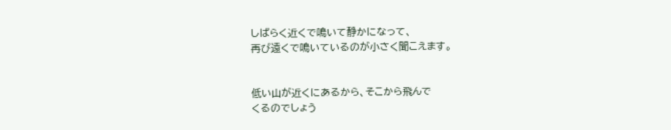しばらく近くで鳴いて静かになって、
再び遠くで鳴いているのが小さく聞こえます。


低い山が近くにあるから、そこから飛んで
くるのでしょう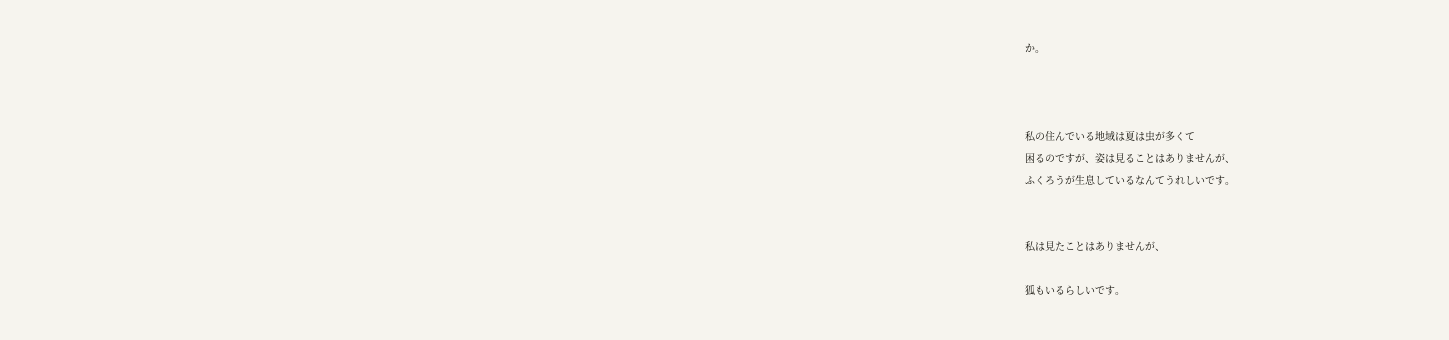か。



私の住んでいる地域は夏は虫が多くて
困るのですが、姿は見ることはありませんが、
ふくろうが生息しているなんてうれしいです。


私は見たことはありませんが、

狐もいるらしいです。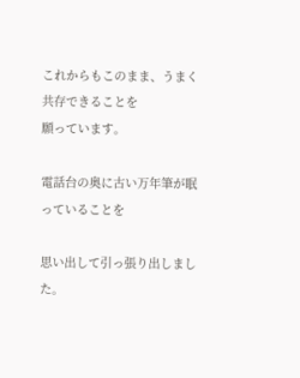これからもこのまま、うまく共存できることを
願っています。

電話台の奥に古い万年筆が眠っていることを

思い出して引っ張り出しました。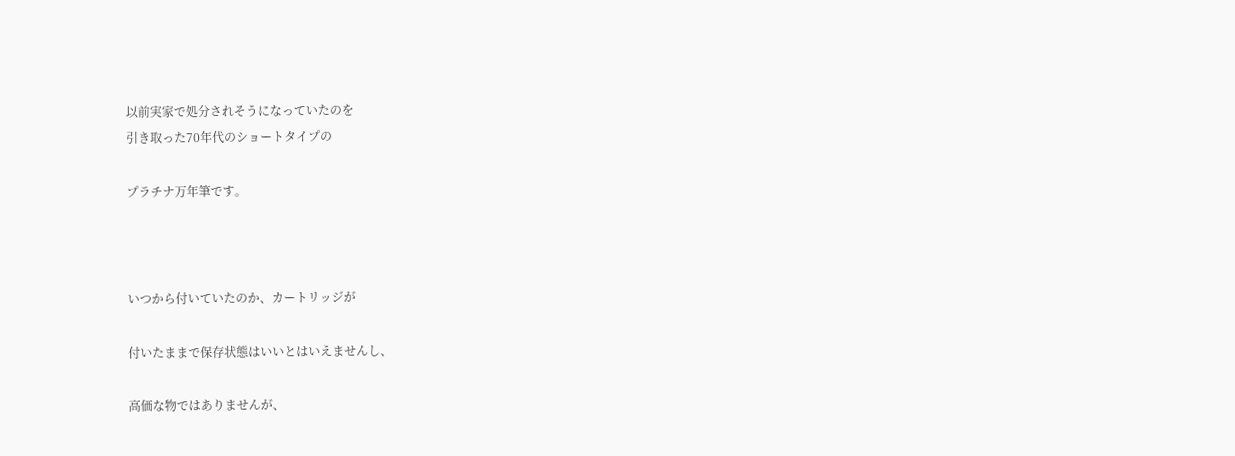以前実家で処分されそうになっていたのを
引き取った70年代のショートタイプの

プラチナ万年筆です。



いつから付いていたのか、カートリッジが

付いたままで保存状態はいいとはいえませんし、

高価な物ではありませんが、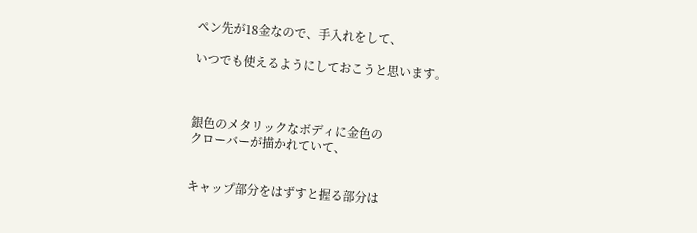ペン先が18金なので、手入れをして、

いつでも使えるようにしておこうと思います。



銀色のメタリックなボディに金色の
クローバーが描かれていて、


キャップ部分をはずすと握る部分は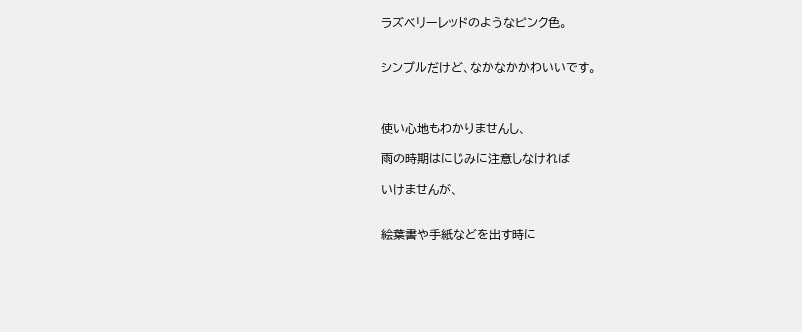ラズベリーレッドのようなピンク色。


シンプルだけど、なかなかかわいいです。



使い心地もわかりませんし、

雨の時期はにじみに注意しなければ

いけませんが、


絵葉書や手紙などを出す時に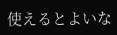使えるとよいな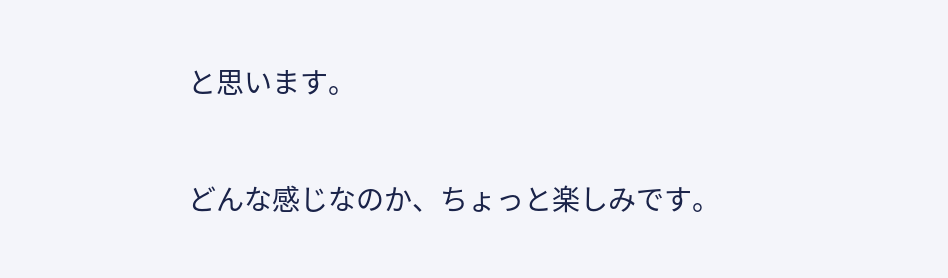と思います。


どんな感じなのか、ちょっと楽しみです。